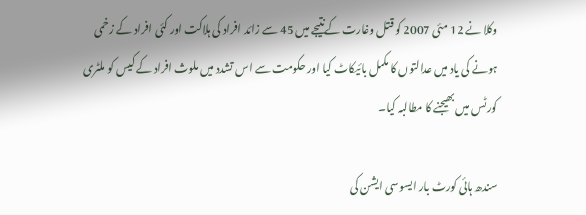وکلا نے 12 مئی 2007 کو قتل وغارت کےنتیجے میں 45 سے زائد افراد کی ہلاکت اور کئی افراد کے زخمی ہونے کی یاد میں عدالتوں کا مکمل بائیکاٹ کیا اور حکومت سے اس تشدد میں ملوث افراد کے کیس کو ملٹری کورٹس میں بھیجنے کا مطالبہ کیا۔

سندھ ہائی کورٹ بار ایسوسی ایشن کی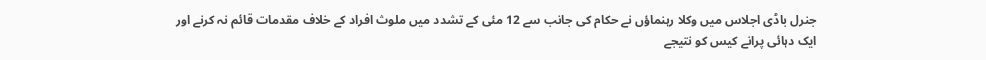جنرل باڈی اجلاس میں وکلا رہنماؤں نے حکام کی جانب سے 12 مئی کے تشدد میں ملوث افراد کے خلاف مقدمات قائم نہ کرنے اور ایک دہائی پرانے کیس کو نتیجے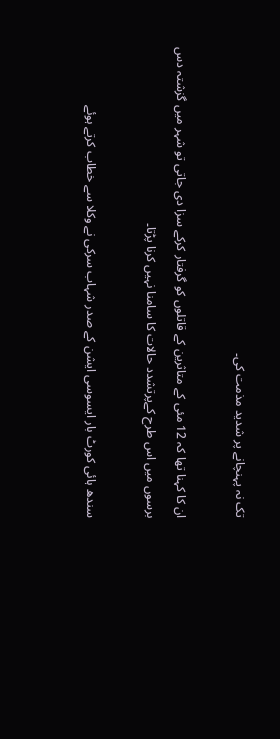تک نہ پہنچانے پر شدید مذمت کی۔

ان کا کہنا تھا کہ 12 مئی کے متاثرین کے قاتلوں کو گرفتار کرکے سزا دی جاتی تو شہر میں گزشتہ دس برسوں میں اس طرح کےپرتشدد حالات کا سامنا نہیں کرنا پڑتا۔

سندھ ہائی کورٹ بار ایسوسی ایشن کے صدر شہاب سرکی نے وکلا سے خطاب کرتے ہوئے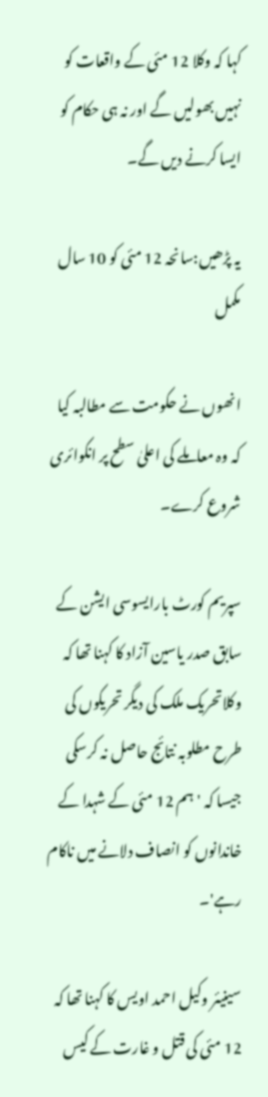کہا کہ وکلا 12 مئی کے واقعات کو نہیں بھولیں گے اور نہ ہی حکام کو ایسا کرنے دیں گے۔

یہ پڑھیں:سانحہ 12 مئی کو 10 سال مکمل

انھوں نے حکومت سے مطالبہ کیا کہ وہ معاملے کی اعلیٰ سطح پر انکوائری شروع کرے۔

سپریم کورٹ بارایسوسی ایشن کے سابق صدر یاسین آزاد کا کہنا تھا کہ وکلاتحریک ملک کی دیگر تحریکوں کی طرح مطلوبہ نتائج حاصل نہ کرسکی جیسا کہ 'ہم 12 مئی کے شہدا کے خاندانوں کو انصاف دلانے میں ناکام رہے'۔

سینیئر وکیل احمد اویس کا کہنا تھا کہ 12 مئی کی قتل و غارت کے کیس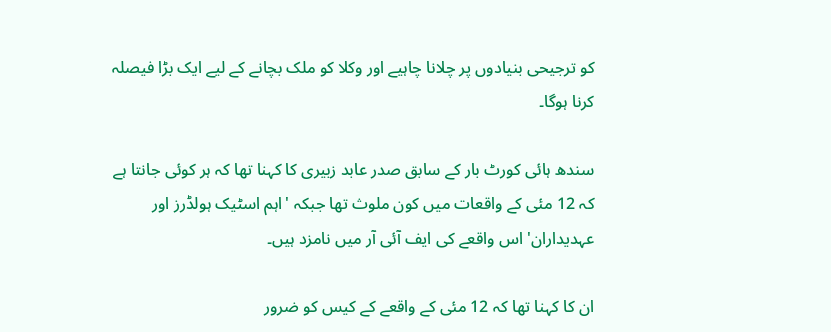کو ترجیحی بنیادوں پر چلانا چاہیے اور وکلا کو ملک بچانے کے لیے ایک بڑا فیصلہ کرنا ہوگا۔

سندھ ہائی کورٹ بار کے سابق صدر عابد زبیری کا کہنا تھا کہ ہر کوئی جانتا ہے کہ 12 مئی کے واقعات میں کون ملوث تھا جبکہ 'اہم اسٹیک ہولڈرز اور عہدیداران' اس واقعے کی ایف آئی آر میں نامزد ہیں۔

ان کا کہنا تھا کہ 12 مئی کے واقعے کے کیس کو ضرور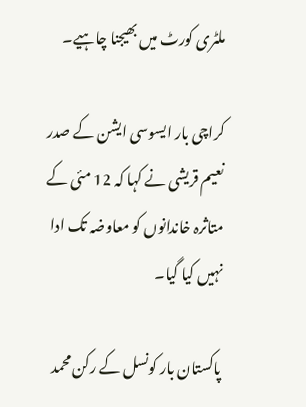ملٹری کورٹ میں بھیجنا چاہیے۔

کراچی بار ایسوسی ایشن کے صدر نعیم قریشی نے کہا کہ 12 مئی کے متاثرہ خاندانوں کو معاوضہ تک ادا نہیں کیا گیا۔

پاکستان بار کونسل کے رکن محمد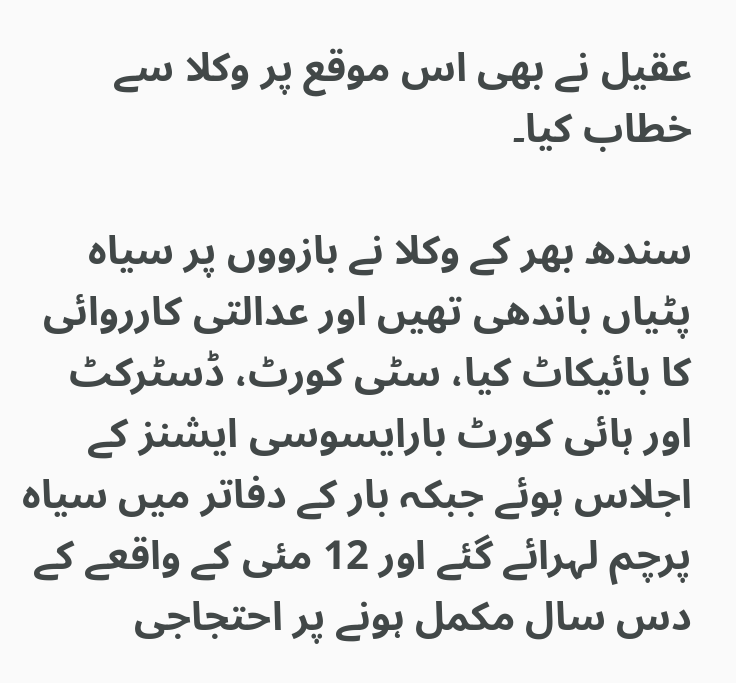عقیل نے بھی اس موقع پر وکلا سے خطاب کیا۔

سندھ بھر کے وکلا نے بازووں پر سیاہ پٹیاں باندھی تھیں اور عدالتی کارروائی کا بائیکاٹ کیا، سٹی کورٹ، ڈسٹرکٹ اور ہائی کورٹ بارایسوسی ایشنز کے اجلاس ہوئے جبکہ بار کے دفاتر میں سیاہ پرچم لہرائے گئے اور 12 مئی کے واقعے کے دس سال مکمل ہونے پر احتجاجی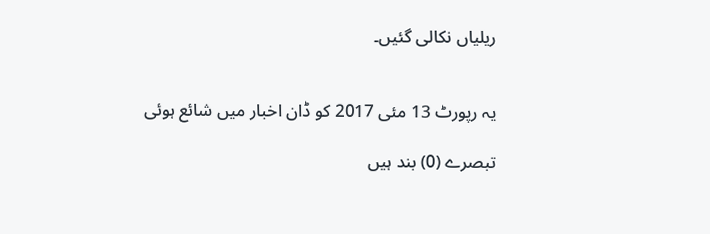ریلیاں نکالی گئیں۔


یہ رپورٹ 13 مئی 2017 کو ڈان اخبار میں شائع ہوئی

تبصرے (0) بند ہیں